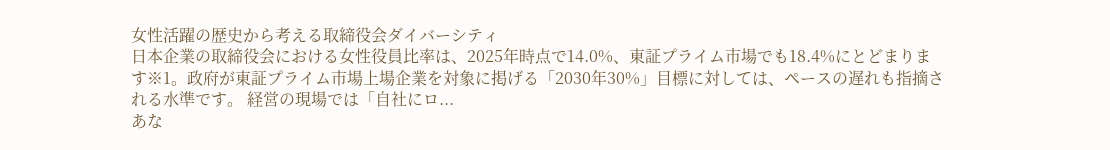女性活躍の歴史から考える取締役会ダイバーシティ
日本企業の取締役会における女性役員比率は、2025年時点で14.0%、東証プライム市場でも18.4%にとどまります※1。政府が東証プライム市場上場企業を対象に掲げる「2030年30%」目標に対しては、ペースの遅れも指摘される水準です。 経営の現場では「自社にロ...
あな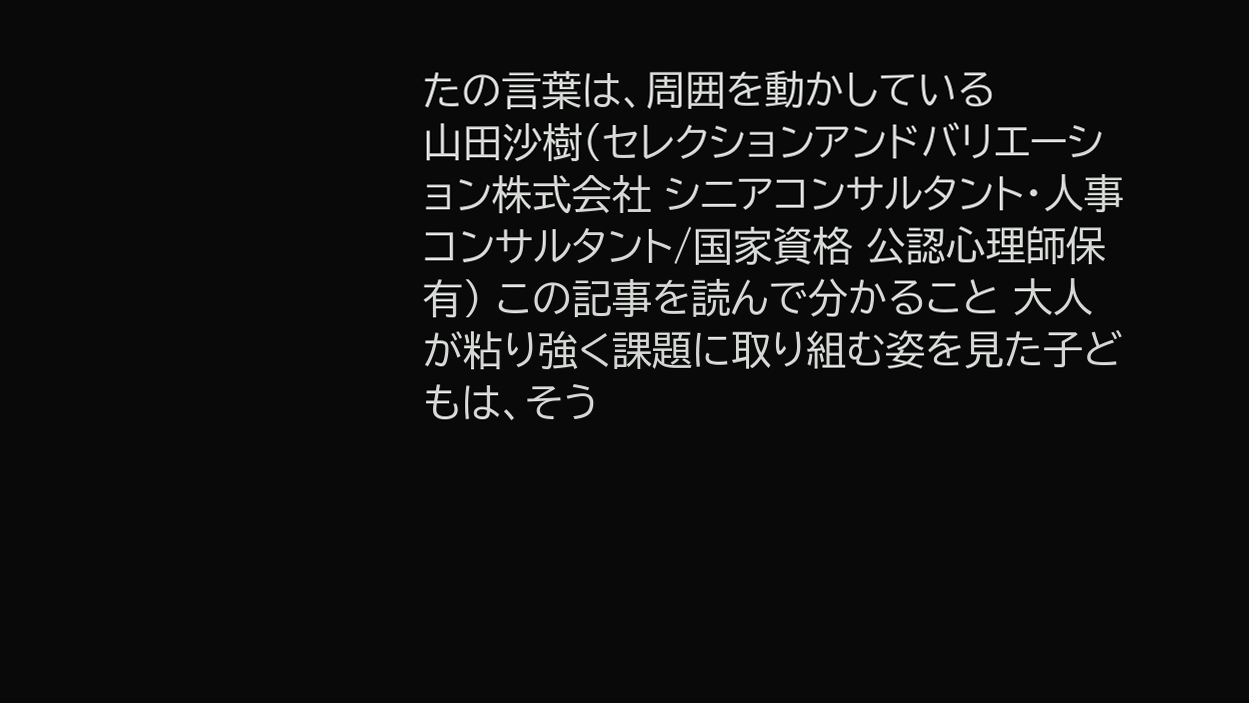たの言葉は、周囲を動かしている
山田沙樹(セレクションアンドバリエーション株式会社 シニアコンサルタント・人事コンサルタント/国家資格 公認心理師保有) この記事を読んで分かること 大人が粘り強く課題に取り組む姿を見た子どもは、そう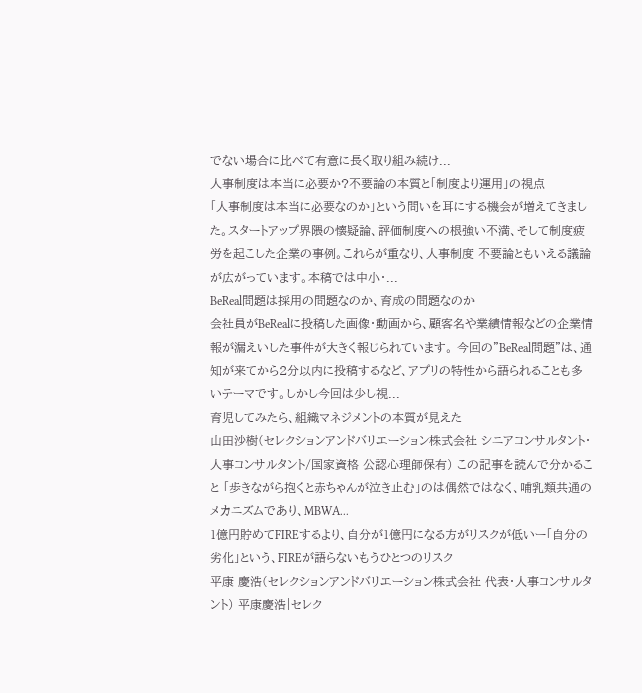でない場合に比べて有意に長く取り組み続け...
人事制度は本当に必要か?不要論の本質と「制度より運用」の視点
「人事制度は本当に必要なのか」という問いを耳にする機会が増えてきました。スタートアップ界隈の懐疑論、評価制度への根強い不満、そして制度疲労を起こした企業の事例。これらが重なり、人事制度 不要論ともいえる議論が広がっています。本稿では中小・...
BeReal問題は採用の問題なのか、育成の問題なのか
会社員がBeRealに投稿した画像・動画から、顧客名や業績情報などの企業情報が漏えいした事件が大きく報じられています。 今回の"BeReal問題"は、通知が来てから2分以内に投稿するなど、アプリの特性から語られることも多いテーマです。しかし今回は少し視...
育児してみたら、組織マネジメントの本質が見えた
山田沙樹(セレクションアンドバリエーション株式会社 シニアコンサルタント・人事コンサルタント/国家資格 公認心理師保有) この記事を読んで分かること 「歩きながら抱くと赤ちゃんが泣き止む」のは偶然ではなく、哺乳類共通のメカニズムであり、MBWA...
1億円貯めてFIREするより、自分が1億円になる方がリスクが低いー「自分の劣化」という、FIREが語らないもうひとつのリスク
平康 慶浩(セレクションアンドバリエーション株式会社 代表・人事コンサルタント) 平康慶浩|セレク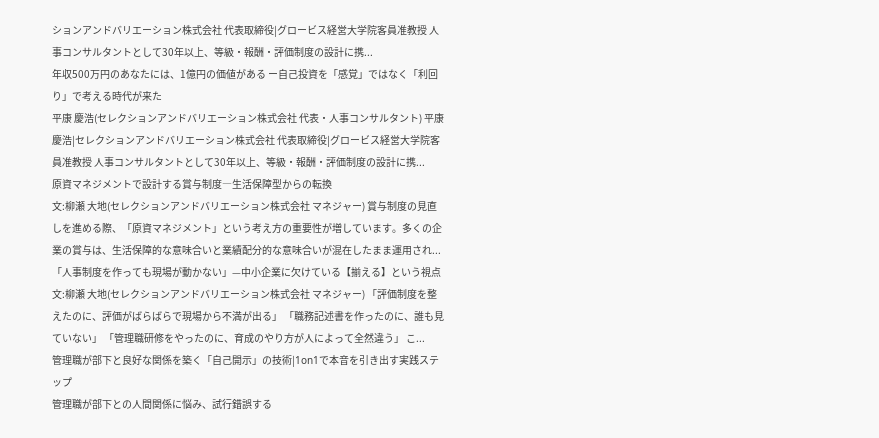ションアンドバリエーション株式会社 代表取締役|グロービス経営大学院客員准教授 人事コンサルタントとして30年以上、等級・報酬・評価制度の設計に携...
年収500万円のあなたには、1億円の価値がある ー自己投資を「感覚」ではなく「利回り」で考える時代が来た
平康 慶浩(セレクションアンドバリエーション株式会社 代表・人事コンサルタント) 平康慶浩|セレクションアンドバリエーション株式会社 代表取締役|グロービス経営大学院客員准教授 人事コンサルタントとして30年以上、等級・報酬・評価制度の設計に携...
原資マネジメントで設計する賞与制度―生活保障型からの転換
文:柳瀬 大地(セレクションアンドバリエーション株式会社 マネジャー) 賞与制度の見直しを進める際、「原資マネジメント」という考え方の重要性が増しています。多くの企業の賞与は、生活保障的な意味合いと業績配分的な意味合いが混在したまま運用され...
「人事制度を作っても現場が動かない」—中小企業に欠けている【揃える】という視点
文:柳瀬 大地(セレクションアンドバリエーション株式会社 マネジャー) 「評価制度を整えたのに、評価がばらばらで現場から不満が出る」 「職務記述書を作ったのに、誰も見ていない」 「管理職研修をやったのに、育成のやり方が人によって全然違う」 こ...
管理職が部下と良好な関係を築く「自己開示」の技術|1on1で本音を引き出す実践ステップ
管理職が部下との人間関係に悩み、試行錯誤する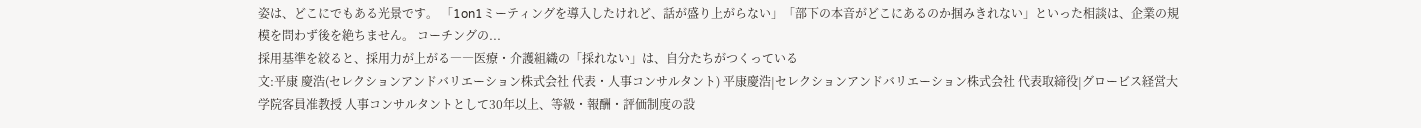姿は、どこにでもある光景です。 「1on1ミーティングを導入したけれど、話が盛り上がらない」「部下の本音がどこにあるのか掴みきれない」といった相談は、企業の規模を問わず後を絶ちません。 コーチングの...
採用基準を絞ると、採用力が上がる――医療・介護組織の「採れない」は、自分たちがつくっている
文:平康 慶浩(セレクションアンドバリエーション株式会社 代表・人事コンサルタント) 平康慶浩|セレクションアンドバリエーション株式会社 代表取締役|グロービス経営大学院客員准教授 人事コンサルタントとして30年以上、等級・報酬・評価制度の設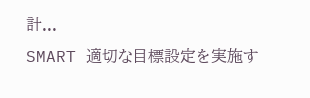計...
SMART 適切な目標設定を実施す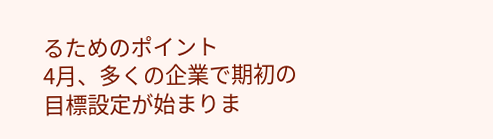るためのポイント
4月、多くの企業で期初の目標設定が始まりま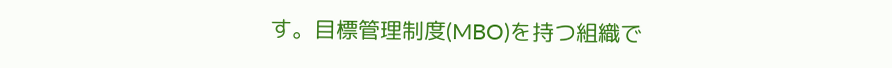す。目標管理制度(MBO)を持つ組織で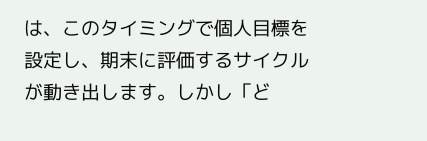は、このタイミングで個人目標を設定し、期末に評価するサイクルが動き出します。しかし「ど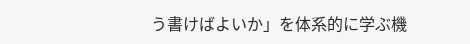う書けばよいか」を体系的に学ぶ機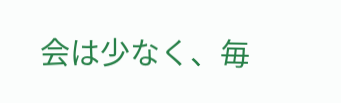会は少なく、毎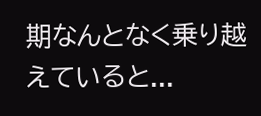期なんとなく乗り越えていると...